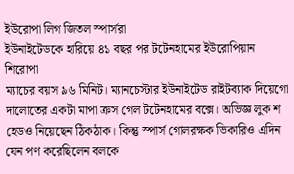ইউরোপা লিগ জিতল স্পার্সরা
ইউনাইটেডকে হারিয়ে ৪১ বছর পর টটেনহামের ইউরোপিয়ান শিরোপা
ম্যাচের বয়স ৯৬ মিনিট। ম্যানচেস্টার ইউনাইটেড রাইটব্যাক দিয়েগো দালোতের একটা মাপা ক্রস গেল টটেনহামের বক্সে। অভিজ্ঞ লুক শ হেডও নিয়েছেন ঠিকঠাক। কিন্তু স্পার্স গোলরক্ষক ভিকারিও এদিন যেন পণ করেছিলেন বলকে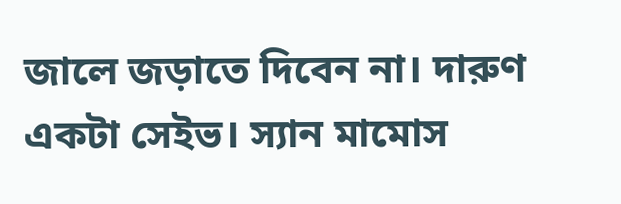জালে জড়াতে দিবেন না। দারুণ একটা সেইভ। স্যান মামোস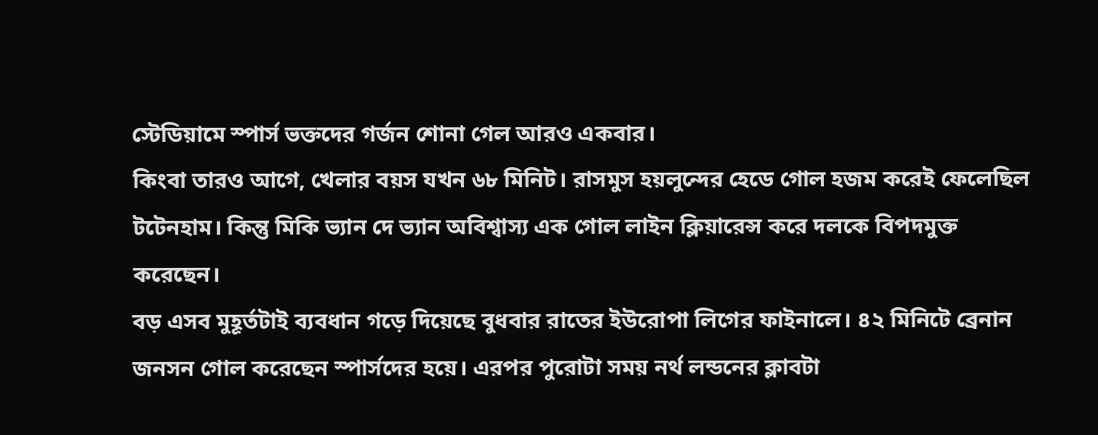স্টেডিয়ামে স্পার্স ভক্তদের গর্জন শোনা গেল আরও একবার।
কিংবা তারও আগে, খেলার বয়স যখন ৬৮ মিনিট। রাসমুস হয়লুন্দের হেডে গোল হজম করেই ফেলেছিল টটেনহাম। কিন্তু মিকি ভ্যান দে ভ্যান অবিশ্বাস্য এক গোল লাইন ক্লিয়ারেন্স করে দলকে বিপদমুক্ত করেছেন।
বড় এসব মুহূর্তটাই ব্যবধান গড়ে দিয়েছে বুধবার রাতের ইউরোপা লিগের ফাইনালে। ৪২ মিনিটে ব্রেনান জনসন গোল করেছেন স্পার্সদের হয়ে। এরপর পুরোটা সময় নর্থ লন্ডনের ক্লাবটা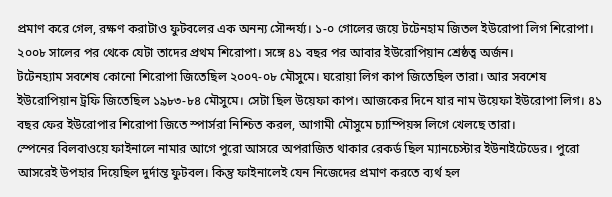প্রমাণ করে গেল, রক্ষণ করাটাও ফুটবলের এক অনন্য সৌন্দর্য্য। ১-০ গোলের জয়ে টটেনহাম জিতল ইউরোপা লিগ শিরোপা। ২০০৮ সালের পর থেকে যেটা তাদের প্রথম শিরোপা। সঙ্গে ৪১ বছর পর আবার ইউরোপিয়ান শ্রেষ্ঠত্ব অর্জন।
টটেনহ্যাম সবশেষ কোনো শিরোপা জিতেছিল ২০০৭-০৮ মৌসুমে। ঘরোয়া লিগ কাপ জিতেছিল তারা। আর সবশেষ ইউরোপিয়ান ট্রফি জিতেছিল ১৯৮৩-৮৪ মৌসুমে। সেটা ছিল উয়েফা কাপ। আজকের দিনে যার নাম উয়েফা ইউরোপা লিগ। ৪১ বছর ফের ইউরোপার শিরোপা জিতে স্পার্সরা নিশ্চিত করল, আগামী মৌসুমে চ্যাম্পিয়ন্স লিগে খেলছে তারা।
স্পেনের বিলবাওয়ে ফাইনালে নামার আগে পুরো আসরে অপরাজিত থাকার রেকর্ড ছিল ম্যানচেস্টার ইউনাইটেডের। পুরো আসরেই উপহার দিয়েছিল দুর্দান্ত ফুটবল। কিন্তু ফাইনালেই যেন নিজেদের প্রমাণ করতে ব্যর্থ হল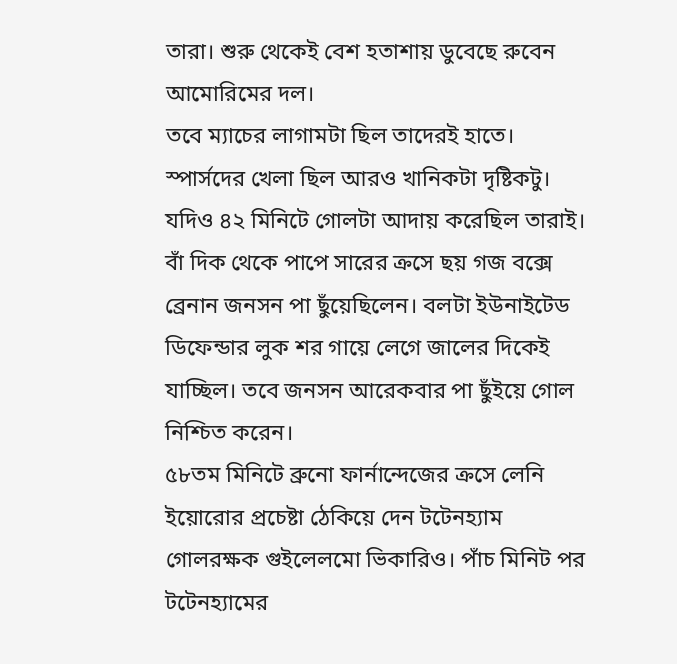তারা। শুরু থেকেই বেশ হতাশায় ডুবেছে রুবেন আমোরিমের দল।
তবে ম্যাচের লাগামটা ছিল তাদেরই হাতে। স্পার্সদের খেলা ছিল আরও খানিকটা দৃষ্টিকটু। যদিও ৪২ মিনিটে গোলটা আদায় করেছিল তারাই। বাঁ দিক থেকে পাপে সারের ক্রসে ছয় গজ বক্সে ব্রেনান জনসন পা ছুঁয়েছিলেন। বলটা ইউনাইটেড ডিফেন্ডার লুক শর গায়ে লেগে জালের দিকেই যাচ্ছিল। তবে জনসন আরেকবার পা ছুঁইয়ে গোল নিশ্চিত করেন।
৫৮তম মিনিটে ব্রুনো ফার্নান্দেজের ক্রসে লেনি ইয়োরোর প্রচেষ্টা ঠেকিয়ে দেন টটেনহ্যাম গোলরক্ষক গুইলেলমো ভিকারিও। পাঁচ মিনিট পর টটেনহ্যামের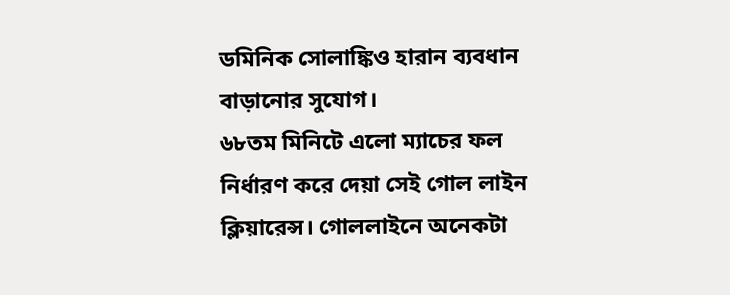ডমিনিক সোলাঙ্কিও হারান ব্যবধান বাড়ানোর সুযোগ।
৬৮তম মিনিটে এলো ম্যাচের ফল নির্ধারণ করে দেয়া সেই গোল লাইন ক্লিয়ারেন্স। গোললাইনে অনেকটা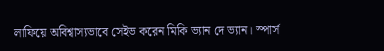লাফিয়ে অবিশ্বাস্যভাবে সেইভ করেন মিকি ভ্যান দে ভ্যান। স্পার্স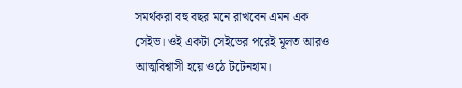সমর্থকরা বহু বছর মনে রাখবেন এমন এক সেইভ। ওই একটা সেইভের পরেই মূলত আরও আত্মবিশ্বাসী হয়ে ওঠে টটেনহাম।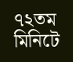৭২তম মিনিটে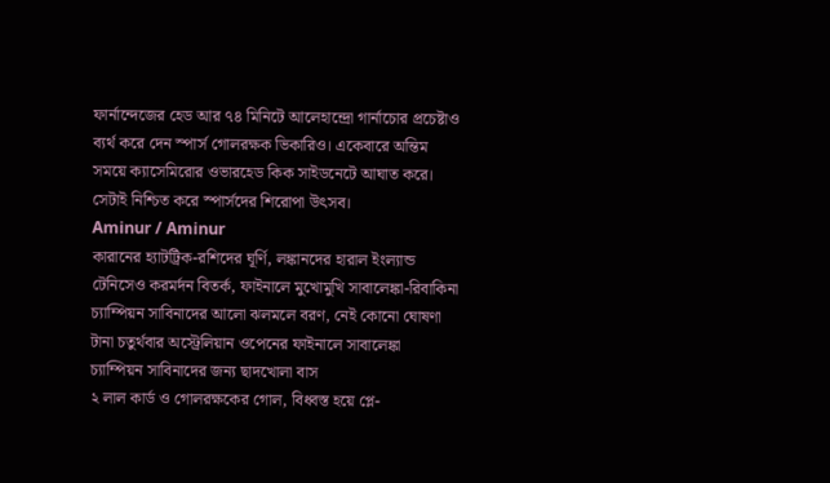ফার্নান্দেজের হেড আর ৭৪ মিনিটে আলেহান্দ্রো গার্নাচোর প্রচেষ্টাও ব্যর্থ করে দেন স্পার্স গোলরক্ষক ভিকারিও। একেবারে অন্তিম সময়ে ক্যাসেমিরোর ওভারহেড কিক সাইডনেটে আঘাত করে। সেটাই নিশ্চিত করে স্পার্সদের শিরোপা উৎসব।
Aminur / Aminur
কারানের হ্যাটট্রিক-রশিদের ঘূর্ণি, লঙ্কানদের হারাল ইংল্যান্ড
টেনিসেও করমর্দন বিতর্ক, ফাইনালে মুখোমুখি সাবালেঙ্কা-রিবাকিনা
চ্যাম্পিয়ন সাবিনাদের আলো ঝলমলে বরণ, নেই কোনো ঘোষণা
টানা চতুর্থবার অস্ট্রেলিয়ান ওপেনের ফাইনালে সাবালেঙ্কা
চ্যাম্পিয়ন সাবিনাদের জন্য ছাদখোলা বাস
২ লাল কার্ড ও গোলরক্ষকের গোল, বিধ্বস্ত হয়ে প্লে-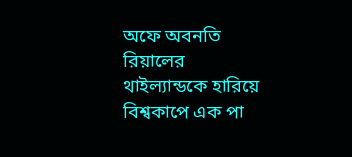অফে অবনতি রিয়ালের
থাইল্যান্ডকে হারিয়ে বিশ্বকাপে এক পা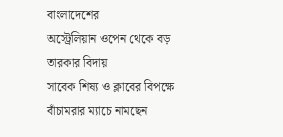বাংলাদেশের
অস্ট্রেলিয়ান ওপেন থেকে বড় তারকার বিদায়
সাবেক শিষ্য ও ক্লাবের বিপক্ষে বাঁচামরার ম্যাচে নামছেন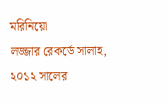মরিনিয়ো
লজ্জার রেকর্ডে সালাহ, ২০১২ সালের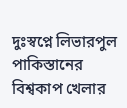দুঃস্বপ্নে লিভারপুল
পাকিস্তানের বিশ্বকাপ খেলার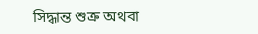সিদ্ধান্ত শুক্র অথবা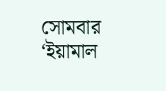সোমবার
‘ইয়ামাল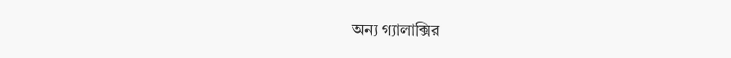অন্য গ্যালাক্সির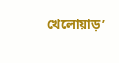খেলোয়াড়’